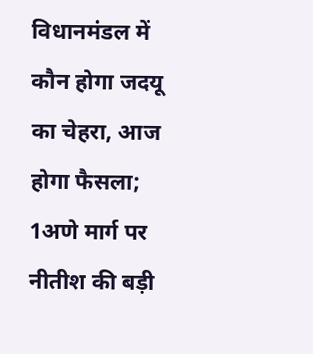विधानमंडल में कौन होगा जदयू का चेहरा, आज होगा फैसला; 1अणे मार्ग पर नीतीश की बड़ी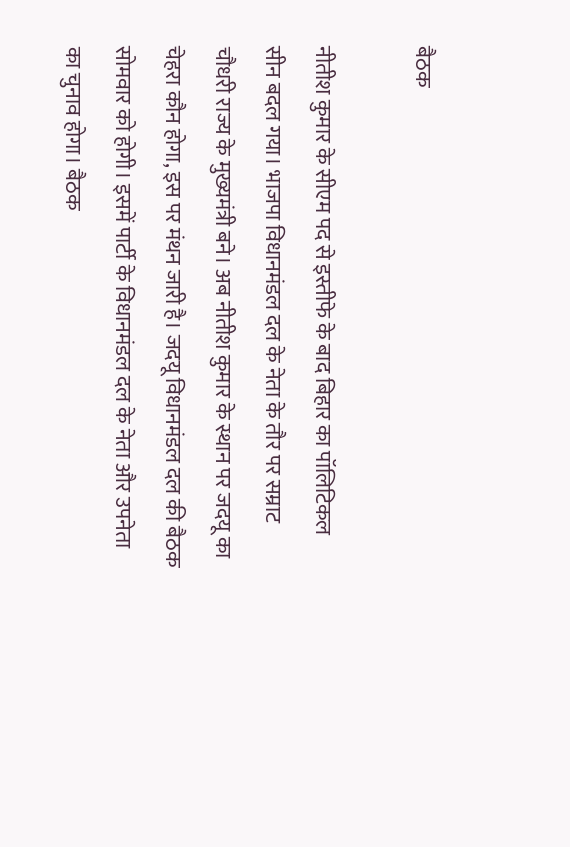बैठक

नीतीश कुमार के सीएम पद से इस्तीफे के बाद बिहार का पॉलिटिकल सीन बदल गया। भाजपा विधानमंडल दल के नेता के तौर पर सम्राट चौधरी राज्य के मुख्यमंत्री बने। अब नीतीश कुमार के स्थान पर जदयू का चेहरा कौन होगा, इस पर मंथन जारी है। जदयू विधानमंडल दल की बैठक सोमवार को होगी। इसमें पार्टी के विधानमंडल दल के नेता और उपनेता का चुनाव होगा। बैठक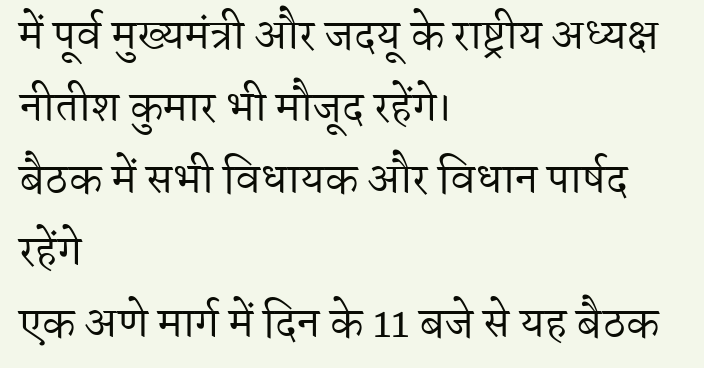में पूर्व मुख्यमंत्री और जदयू के राष्ट्रीय अध्यक्ष नीतीश कुमार भी मौजूद रहेंगे।
बैठक में सभी विधायक और विधान पार्षद रहेंगे
एक अणे मार्ग में दिन के 11 बजे से यह बैठक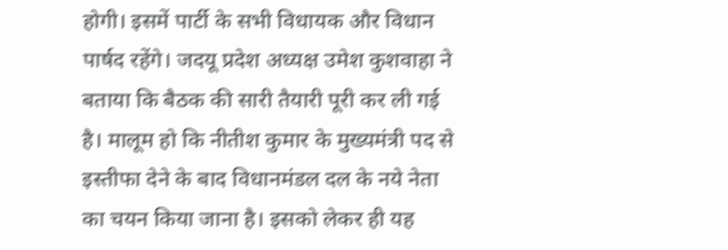होगी। इसमें पार्टी के सभी विधायक और विधान पार्षद रहेंगे। जदयू प्रदेश अध्यक्ष उमेश कुशवाहा ने बताया कि बैठक की सारी तैयारी पूरी कर ली गई है। मालूम हो कि नीतीश कुमार के मुख्यमंत्री पद से इस्तीफा देने के बाद विधानमंडल दल के नये नेता का चयन किया जाना है। इसको लेकर ही यह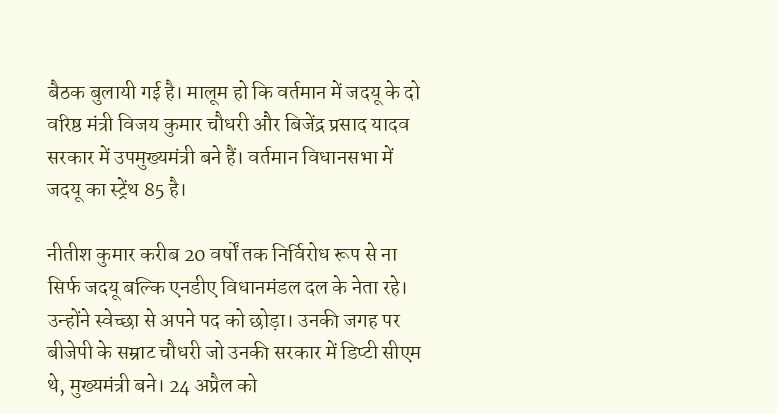बैठक बुलायी गई है। मालूम हो कि वर्तमान में जदयू के दो वरिष्ठ मंत्री विजय कुमार चौधरी और बिजेंद्र प्रसाद यादव सरकार में उपमुख्यमंत्री बने हैं। वर्तमान विधानसभा में जदयू का स्ट्रेंथ 85 है।

नीतीश कुमार करीब 20 वर्षों तक निर्विरोध रूप से ना सिर्फ जदयू बल्कि एनडीए विधानमंडल दल के नेता रहे। उन्होंने स्वेच्छा से अपने पद को छोड़ा। उनकी जगह पर बीजेपी के सम्राट चौधरी जो उनकी सरकार में डिप्टी सीएम थे, मुख्यमंत्री बने। 24 अप्रैल को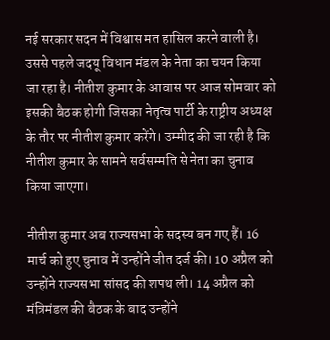नई सरकार सदन में विश्वास मत हासिल करने वाली है। उससे पहले जदयू विधान मंडल के नेता का चयन किया जा रहा है। नीतीश कुमार के आवास पर आज सोमवार को इसकी बैठक होगी जिसका नेतृत्व पार्टी के राष्ट्रीय अध्यक्ष के तौर पर नीतीश कुमार करेंगे। उम्मीद की जा रही है कि नीतीश कुमार के सामने सर्वसम्मति से नेता का चुनाव किया जाएगा।

नीतीश कुमार अब राज्यसभा के सदस्य बन गए हैं। 16 मार्च को हुए चुनाव में उन्होंने जीत दर्ज की। 10 अप्रैल को उन्होंने राज्यसभा सांसद की शपथ ली। 14 अप्रैल को मंत्रिमंडल की बैठक के बाद उन्होंने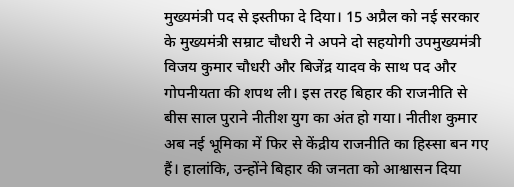मुख्यमंत्री पद से इस्तीफा दे दिया। 15 अप्रैल को नई सरकार के मुख्यमंत्री सम्राट चौधरी ने अपने दो सहयोगी उपमुख्यमंत्री विजय कुमार चौधरी और बिजेंद्र यादव के साथ पद और गोपनीयता की शपथ ली। इस तरह बिहार की राजनीति से बीस साल पुराने नीतीश युग का अंत हो गया। नीतीश कुमार अब नई भूमिका में फिर से केंद्रीय राजनीति का हिस्सा बन गए हैं। हालांकि, उन्होंने बिहार की जनता को आश्वासन दिया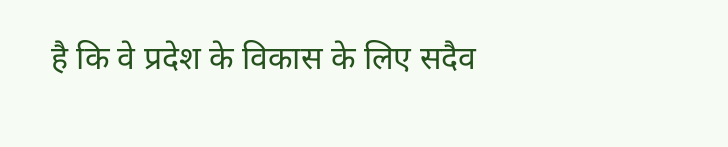है कि वे प्रदेश के विकास के लिए सदैव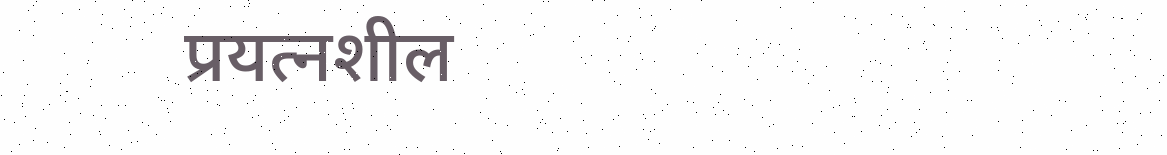प्रयत्नशील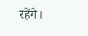रहेंगे।